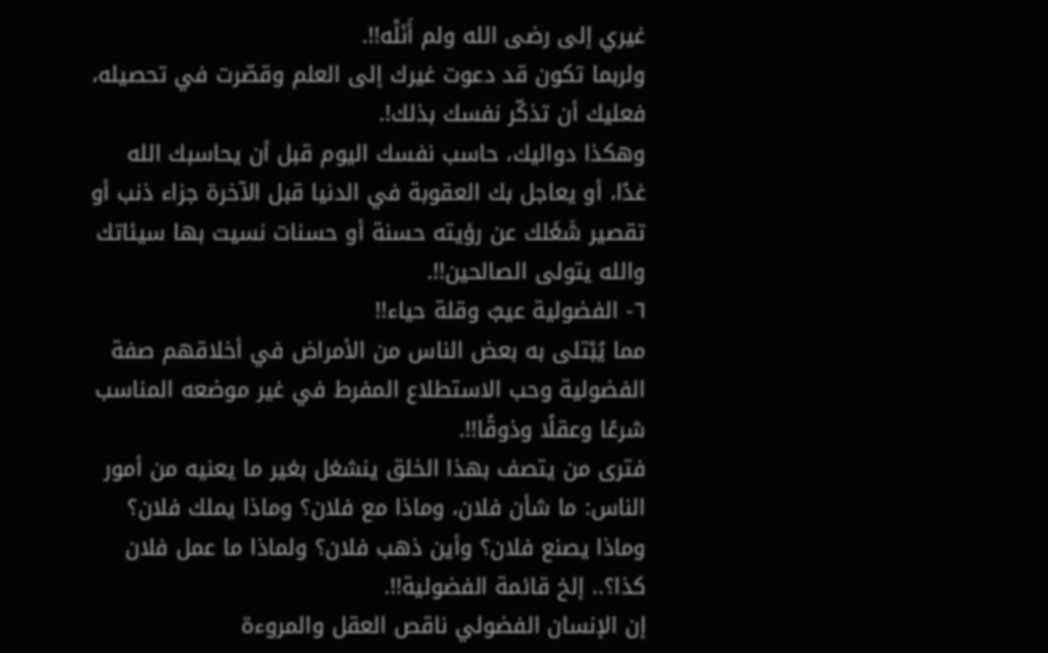غيري إلى رضى الله ولم أَنَلْه!!.
ولربما تكون قد دعوت غيرك إلى العلم وقصّرت في تحصيله، فعليك أن تذكّر نفسك بذلك!.
وهكذا دواليك، حاسب نفسك اليوم قبل أن يحاسبك الله غدًا، أو يعاجل بك العقوبة في الدنيا قبل الآخرة جزاء ذنب أو تقصير شَغَلك عن رؤيته حسنة أو حسنات نسيت بها سيئاتك والله يتولى الصالحين!!.
٦- الفضولية عيبٌ وقلة حياء!!
مما يُبْتلى به بعض الناس من الأمراض في أخلاقهم صفة الفضولية وحب الاستطلاع المفرط في غير موضعه المناسب شرعًا وعقلًا وذوقًا!!.
فترى من يتصف بهذا الخلق ينشغل بغير ما يعنيه من أمور الناس: ما شأن فلان، وماذا مع فلان؟ وماذا يملك فلان؟ وماذا يصنع فلان؟ وأين ذهب فلان؟ ولماذا ما عمل فلان كذا؟.. إلخ قائمة الفضولية!!.
إن الإنسان الفضولي ناقص العقل والمروءة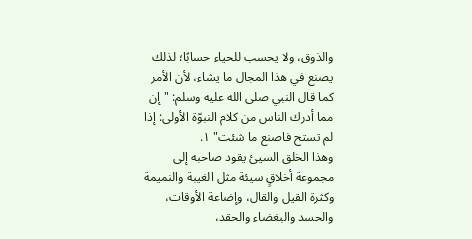والذوق، ولا يحسب للحياء حسابًا؛ لذلك يصنع في هذا المجال ما يشاء، لأن الأمر كما قال النبي صلى الله عليه وسلم: "إن مما أدرك الناس من كلام النبوّة الأولى: إذا لم تستح فاصنع ما شئت" ١.
وهذا الخلق السيئ يقود صاحبه إلى مجموعة أخلاقٍ سيئة مثل الغيبة والنميمة وكثرة القيل والقال، وإضاعة الأوقات، والحسد والبغضاء والحقد،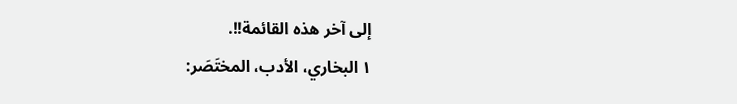إلى آخر هذه القائمة!!.
١ البخاري، الأدب، المختَصَر: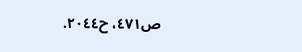ص٤٧١، ح٢٠٤٤.